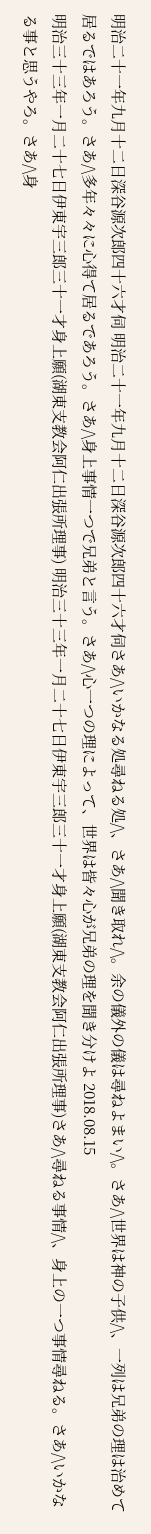明治二十一年九月十二日深谷源次郎四十六才伺 明治二十一年九月十二日深谷源次郎四十六才伺さあ/\いかなる処尋ねる処/\、さあ/\聞き取れ/\。余の儀外の儀は尋ねよまい/\。さあ/\世界は神の子供/\、一列は兄弟の理は治めて居るではあろう。さあ/\多年々々に心得て居るであろう。さあ/\身上事情一つで兄弟と言う。さあ/\心一つの理によって、世界は皆々心が兄弟の理を聞き分けよ 2018.08.15
明治三十三年一月二十七日伊東宇三郎三十一才身上願(湖東支教会阿仁出張所理事) 明治三十三年一月二十七日伊東宇三郎三十一才身上願(湖東支教会阿仁出張所理事)さあ/\尋ねる事情/\、身上の一つ事情尋ねる。さあ/\いかなる事と思うやろ。さあ/\身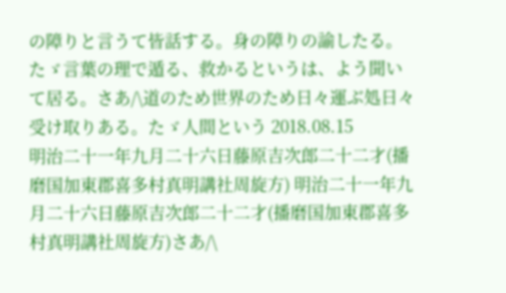の障りと言うて皆話する。身の障りの諭したる。たゞ言葉の理で遁る、救かるというは、よう聞いて居る。さあ/\道のため世界のため日々運ぶ処日々受け取りある。たゞ人間という 2018.08.15
明治二十一年九月二十六日藤原吉次郎二十二才(播磨国加東郡喜多村真明講社周旋方) 明治二十一年九月二十六日藤原吉次郎二十二才(播磨国加東郡喜多村真明講社周旋方)さあ/\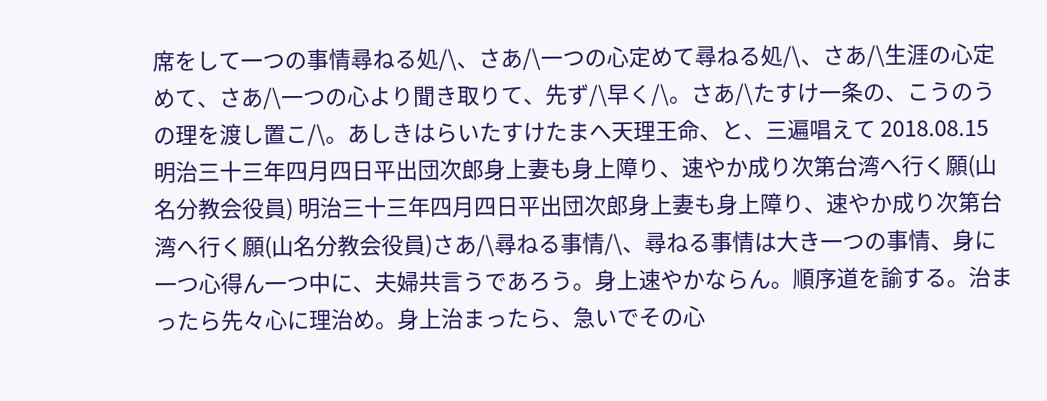席をして一つの事情尋ねる処/\、さあ/\一つの心定めて尋ねる処/\、さあ/\生涯の心定めて、さあ/\一つの心より聞き取りて、先ず/\早く/\。さあ/\たすけ一条の、こうのうの理を渡し置こ/\。あしきはらいたすけたまへ天理王命、と、三遍唱えて 2018.08.15
明治三十三年四月四日平出団次郎身上妻も身上障り、速やか成り次第台湾へ行く願(山名分教会役員) 明治三十三年四月四日平出団次郎身上妻も身上障り、速やか成り次第台湾へ行く願(山名分教会役員)さあ/\尋ねる事情/\、尋ねる事情は大き一つの事情、身に一つ心得ん一つ中に、夫婦共言うであろう。身上速やかならん。順序道を諭する。治まったら先々心に理治め。身上治まったら、急いでその心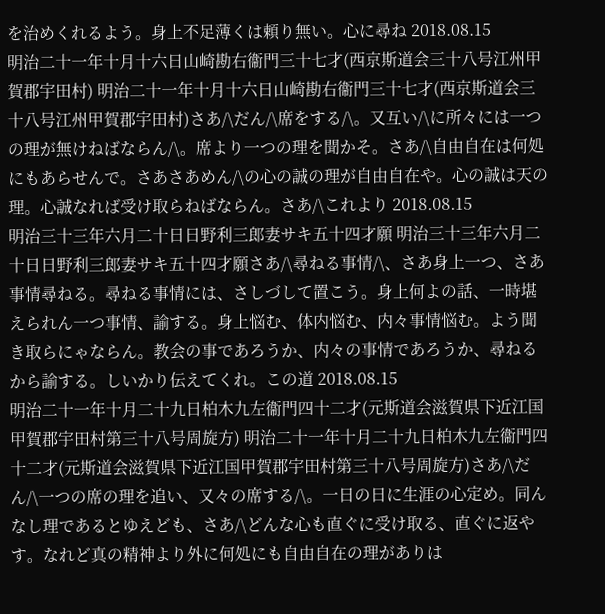を治めくれるよう。身上不足薄くは頼り無い。心に尋ね 2018.08.15
明治二十一年十月十六日山崎勘右衞門三十七才(西京斯道会三十八号江州甲賀郡宇田村) 明治二十一年十月十六日山崎勘右衞門三十七才(西京斯道会三十八号江州甲賀郡宇田村)さあ/\だん/\席をする/\。又互い/\に所々には一つの理が無けねばならん/\。席より一つの理を聞かそ。さあ/\自由自在は何処にもあらせんで。さあさあめん/\の心の誠の理が自由自在や。心の誠は天の理。心誠なれば受け取らねばならん。さあ/\これより 2018.08.15
明治三十三年六月二十日日野利三郎妻サキ五十四才願 明治三十三年六月二十日日野利三郎妻サキ五十四才願さあ/\尋ねる事情/\、さあ身上一つ、さあ事情尋ねる。尋ねる事情には、さしづして置こう。身上何よの話、一時堪えられん一つ事情、諭する。身上悩む、体内悩む、内々事情悩む。よう聞き取らにゃならん。教会の事であろうか、内々の事情であろうか、尋ねるから諭する。しいかり伝えてくれ。この道 2018.08.15
明治二十一年十月二十九日柏木九左衞門四十二才(元斯道会滋賀県下近江国甲賀郡宇田村第三十八号周旋方) 明治二十一年十月二十九日柏木九左衞門四十二才(元斯道会滋賀県下近江国甲賀郡宇田村第三十八号周旋方)さあ/\だん/\一つの席の理を追い、又々の席する/\。一日の日に生涯の心定め。同んなし理であるとゆえども、さあ/\どんな心も直ぐに受け取る、直ぐに返やす。なれど真の精神より外に何処にも自由自在の理がありは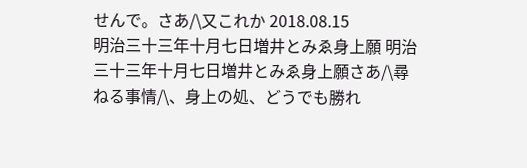せんで。さあ/\又これか 2018.08.15
明治三十三年十月七日増井とみゑ身上願 明治三十三年十月七日増井とみゑ身上願さあ/\尋ねる事情/\、身上の処、どうでも勝れ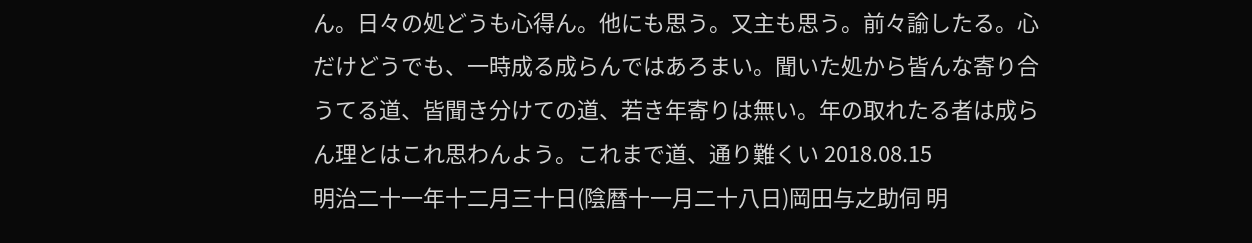ん。日々の処どうも心得ん。他にも思う。又主も思う。前々諭したる。心だけどうでも、一時成る成らんではあろまい。聞いた処から皆んな寄り合うてる道、皆聞き分けての道、若き年寄りは無い。年の取れたる者は成らん理とはこれ思わんよう。これまで道、通り難くい 2018.08.15
明治二十一年十二月三十日(陰暦十一月二十八日)岡田与之助伺 明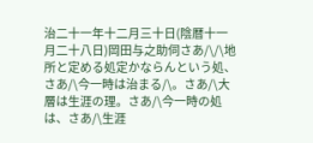治二十一年十二月三十日(陰暦十一月二十八日)岡田与之助伺さあ/\/\地所と定める処定かならんという処、さあ/\今一時は治まる/\。さあ/\大層は生涯の理。さあ/\今一時の処は、さあ/\生涯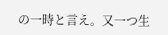の一時と言え。又一つ生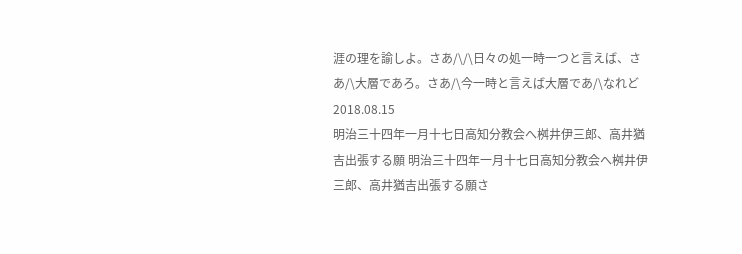涯の理を諭しよ。さあ/\/\日々の処一時一つと言えば、さあ/\大層であろ。さあ/\今一時と言えば大層であ/\なれど 2018.08.15
明治三十四年一月十七日高知分教会へ桝井伊三郎、高井猶吉出張する願 明治三十四年一月十七日高知分教会へ桝井伊三郎、高井猶吉出張する願さ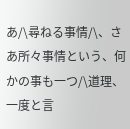あ/\尋ねる事情/\、さあ所々事情という、何かの事も一つ/\道理、一度と言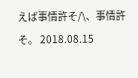えば事情許そ/\、事情許そ。 2018.08.15